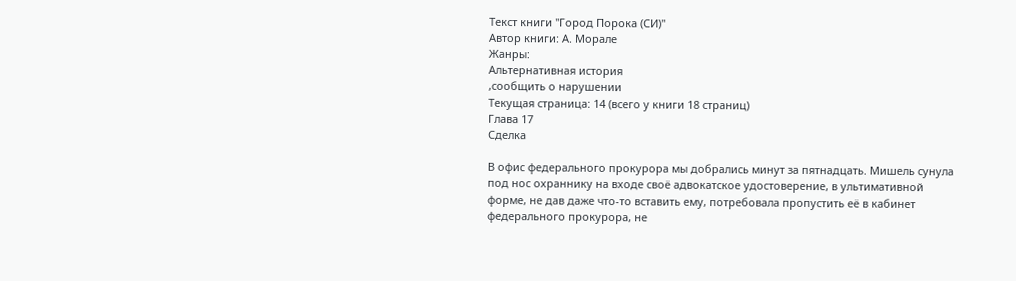Текст книги "Город Порока (СИ)"
Автор книги: А. Морале
Жанры:
Альтернативная история
,сообщить о нарушении
Текущая страница: 14 (всего у книги 18 страниц)
Глава 17
Сделка

В офис федерального прокурора мы добрались минут за пятнадцать. Мишель сунула под нос охраннику на входе своё адвокатское удостоверение, в ультимативной форме, не дав даже что-то вставить ему, потребовала пропустить её в кабинет федерального прокурора, не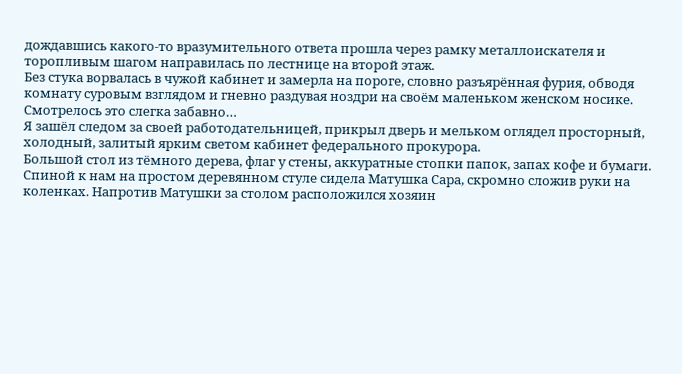дождавшись какого-то вразумительного ответа прошла через рамку металлоискателя и торопливым шагом направилась по лестнице на второй этаж.
Без стука ворвалась в чужой кабинет и замерла на пороге, словно разъярённая фурия, обводя комнату суровым взглядом и гневно раздувая ноздри на своём маленьком женском носике. Смотрелось это слегка забавно…
Я зашёл следом за своей работодательницей, прикрыл дверь и мельком оглядел просторный, холодный, залитый ярким светом кабинет федерального прокурора.
Большой стол из тёмного дерева, флаг у стены, аккуратные стопки папок, запах кофе и бумаги. Спиной к нам на простом деревянном стуле сидела Матушка Сара, скромно сложив руки на коленках. Напротив Матушки за столом расположился хозяин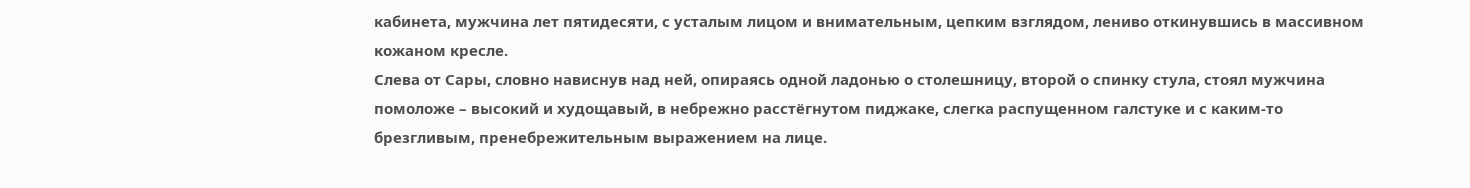кабинета, мужчина лет пятидесяти, с усталым лицом и внимательным, цепким взглядом, лениво откинувшись в массивном кожаном кресле.
Слева от Сары, словно нависнув над ней, опираясь одной ладонью о столешницу, второй о спинку стула, стоял мужчина помоложе – высокий и худощавый, в небрежно расстёгнутом пиджаке, слегка распущенном галстуке и с каким-то брезгливым, пренебрежительным выражением на лице.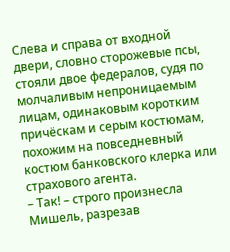Слева и справа от входной двери, словно сторожевые псы, стояли двое федералов, судя по молчаливым непроницаемым лицам, одинаковым коротким причёскам и серым костюмам, похожим на повседневный костюм банковского клерка или страхового агента.
– Так! – строго произнесла Мишель, разрезав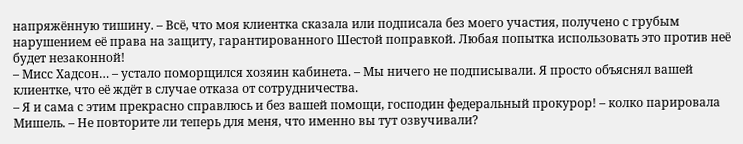напряжённую тишину. – Всё, что моя клиентка сказала или подписала без моего участия, получено с грубым нарушением её права на защиту, гарантированного Шестой поправкой. Любая попытка использовать это против неё будет незаконной!
– Мисс Хадсон… – устало поморщился хозяин кабинета. – Мы ничего не подписывали. Я просто объяснял вашей клиентке, что её ждёт в случае отказа от сотрудничества.
– Я и сама с этим прекрасно справлюсь и без вашей помощи, господин федеральный прокурор! – колко парировала Мишель. – Не повторите ли теперь для меня, что именно вы тут озвучивали?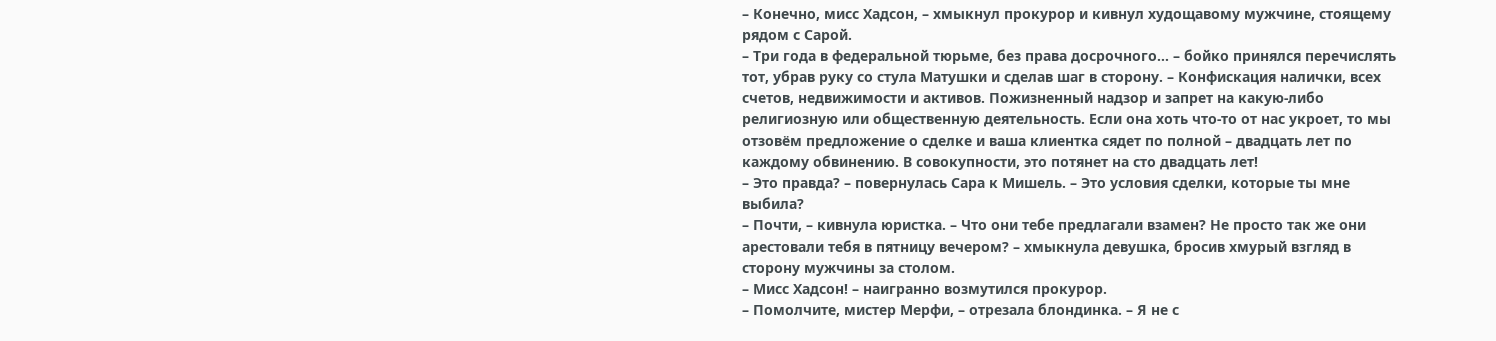– Конечно, мисс Хадсон, – хмыкнул прокурор и кивнул худощавому мужчине, стоящему рядом с Сарой.
– Три года в федеральной тюрьме, без права досрочного… – бойко принялся перечислять тот, убрав руку со стула Матушки и сделав шаг в сторону. – Конфискация налички, всех счетов, недвижимости и активов. Пожизненный надзор и запрет на какую-либо религиозную или общественную деятельность. Если она хоть что-то от нас укроет, то мы отзовём предложение о сделке и ваша клиентка сядет по полной – двадцать лет по каждому обвинению. В совокупности, это потянет на сто двадцать лет!
– Это правда? – повернулась Сара к Мишель. – Это условия сделки, которые ты мне выбила?
– Почти, – кивнула юристка. – Что они тебе предлагали взамен? Не просто так же они арестовали тебя в пятницу вечером? – хмыкнула девушка, бросив хмурый взгляд в сторону мужчины за столом.
– Мисс Хадсон! – наигранно возмутился прокурор.
– Помолчите, мистер Мерфи, – отрезала блондинка. – Я не с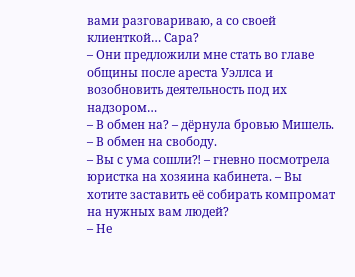вами разговариваю, а со своей клиенткой… Сара?
– Они предложили мне стать во главе общины после ареста Уэллса и возобновить деятельность под их надзором…
– В обмен на? – дёрнула бровью Мишель.
– В обмен на свободу.
– Вы с ума сошли⁈ – гневно посмотрела юристка на хозяина кабинета. – Вы хотите заставить её собирать компромат на нужных вам людей?
– Не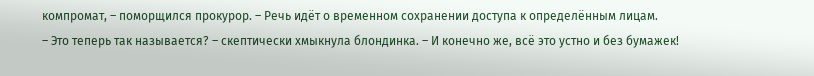компромат, – поморщился прокурор. – Речь идёт о временном сохранении доступа к определённым лицам.
– Это теперь так называется? – скептически хмыкнула блондинка. – И конечно же, всё это устно и без бумажек!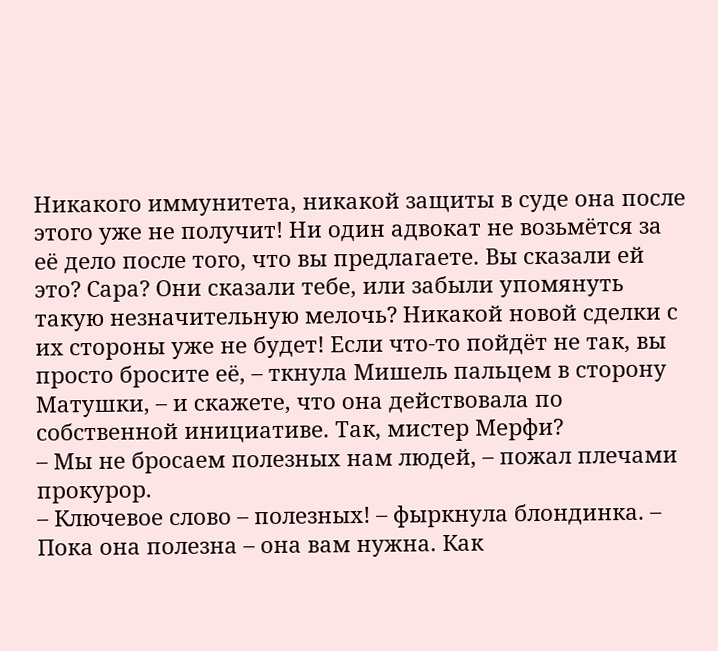Никакого иммунитета, никакой защиты в суде она после этого уже не получит! Ни один адвокат не возьмётся за её дело после того, что вы предлагаете. Вы сказали ей это? Сара? Они сказали тебе, или забыли упомянуть такую незначительную мелочь? Никакой новой сделки с их стороны уже не будет! Если что-то пойдёт не так, вы просто бросите её, – ткнула Мишель пальцем в сторону Матушки, – и скажете, что она действовала по собственной инициативе. Так, мистер Мерфи?
– Мы не бросаем полезных нам людей, – пожал плечами прокурор.
– Ключевое слово – полезных! – фыркнула блондинка. – Пока она полезна – она вам нужна. Как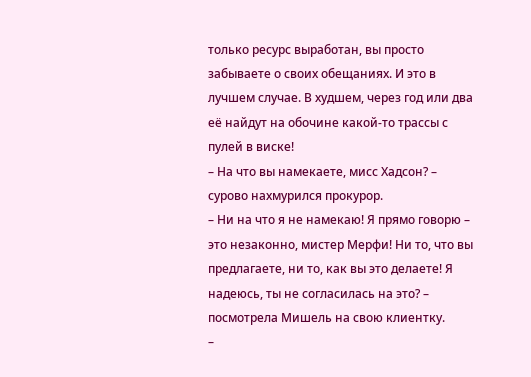только ресурс выработан, вы просто забываете о своих обещаниях. И это в лучшем случае. В худшем, через год или два её найдут на обочине какой-то трассы с пулей в виске!
– На что вы намекаете, мисс Хадсон? – сурово нахмурился прокурор.
– Ни на что я не намекаю! Я прямо говорю – это незаконно, мистер Мерфи! Ни то, что вы предлагаете, ни то, как вы это делаете! Я надеюсь, ты не согласилась на это? – посмотрела Мишель на свою клиентку.
–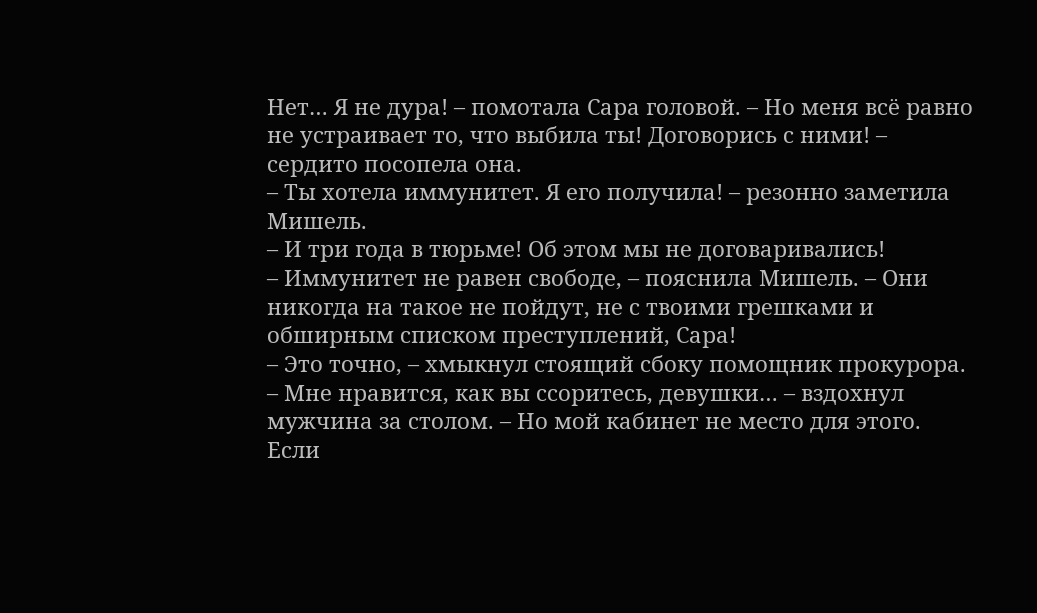Нет… Я не дура! – помотала Сара головой. – Но меня всё равно не устраивает то, что выбила ты! Договорись с ними! – сердито посопела она.
– Ты хотела иммунитет. Я его получила! – резонно заметила Мишель.
– И три года в тюрьме! Об этом мы не договаривались!
– Иммунитет не равен свободе, – пояснила Мишель. – Они никогда на такое не пойдут, не с твоими грешками и обширным списком преступлений, Сара!
– Это точно, – хмыкнул стоящий сбоку помощник прокурора.
– Мне нравится, как вы ссоритесь, девушки… – вздохнул мужчина за столом. – Но мой кабинет не место для этого. Если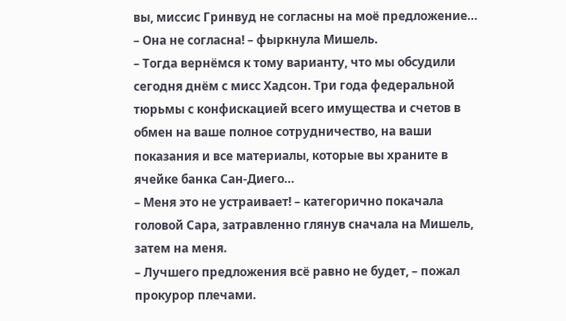вы, миссис Гринвуд не согласны на моё предложение…
– Она не согласна! – фыркнула Мишель.
– Тогда вернёмся к тому варианту, что мы обсудили сегодня днём с мисс Хадсон. Три года федеральной тюрьмы с конфискацией всего имущества и счетов в обмен на ваше полное сотрудничество, на ваши показания и все материалы, которые вы храните в ячейке банка Сан-Диего…
– Меня это не устраивает! – категорично покачала головой Сара, затравленно глянув сначала на Мишель, затем на меня.
– Лучшего предложения всё равно не будет, – пожал прокурор плечами.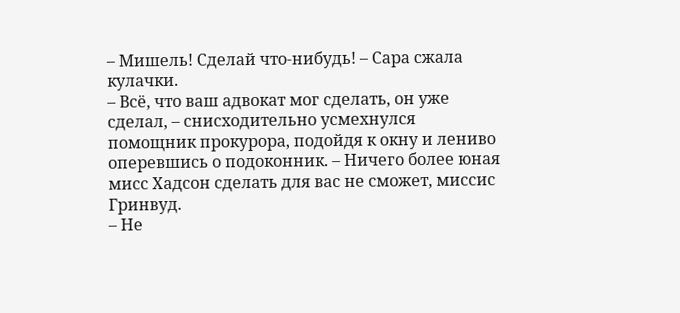– Мишель! Сделай что-нибудь! – Сара сжала кулачки.
– Всё, что ваш адвокат мог сделать, он уже сделал, – снисходительно усмехнулся помощник прокурора, подойдя к окну и лениво оперевшись о подоконник. – Ничего более юная мисс Хадсон сделать для вас не сможет, миссис Гринвуд.
– Не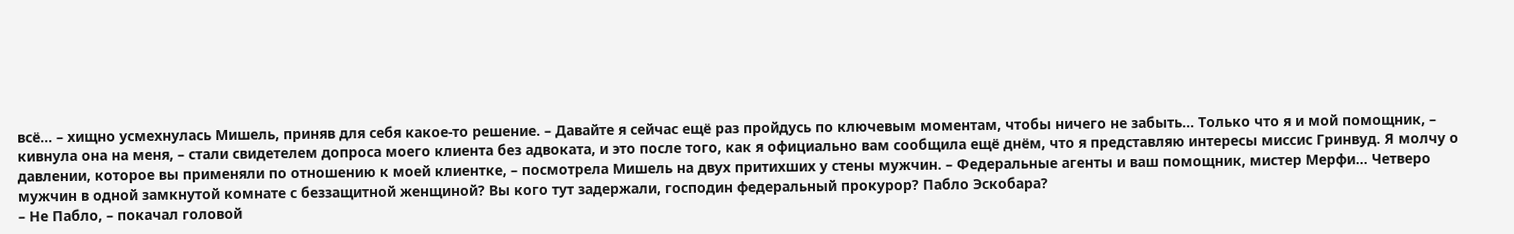всё… – хищно усмехнулась Мишель, приняв для себя какое-то решение. – Давайте я сейчас ещё раз пройдусь по ключевым моментам, чтобы ничего не забыть… Только что я и мой помощник, – кивнула она на меня, – стали свидетелем допроса моего клиента без адвоката, и это после того, как я официально вам сообщила ещё днём, что я представляю интересы миссис Гринвуд. Я молчу о давлении, которое вы применяли по отношению к моей клиентке, – посмотрела Мишель на двух притихших у стены мужчин. – Федеральные агенты и ваш помощник, мистер Мерфи… Четверо мужчин в одной замкнутой комнате с беззащитной женщиной? Вы кого тут задержали, господин федеральный прокурор? Пабло Эскобара?
– Не Пабло, – покачал головой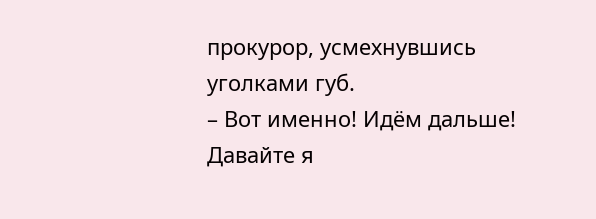прокурор, усмехнувшись уголками губ.
– Вот именно! Идём дальше! Давайте я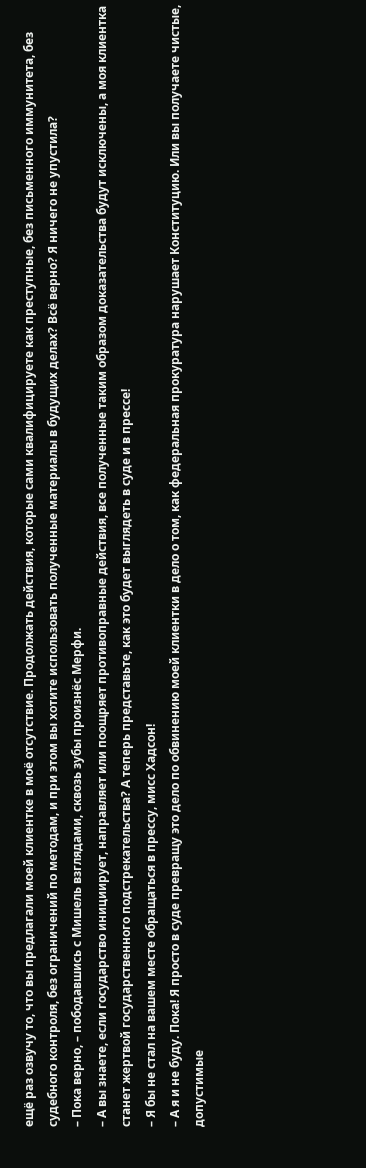ещё раз озвучу то, что вы предлагали моей клиентке в моё отсутствие. Продолжать действия, которые сами квалифицируете как преступные, без письменного иммунитета, без судебного контроля, без ограничений по методам, и при этом вы хотите использовать полученные материалы в будущих делах? Всё верно? Я ничего не упустила?
– Пока верно, – пободавшись с Мишель взглядами, сквозь зубы произнёс Мерфи.
– А вы знаете, если государство инициирует, направляет или поощряет противоправные действия, все полученные таким образом доказательства будут исключены, а моя клиентка станет жертвой государственного подстрекательства? А теперь представьте, как это будет выглядеть в суде и в прессе!
– Я бы не стал на вашем месте обращаться в прессу, мисс Хадсон!
– А я и не буду. Пока! Я просто в суде превращу это дело по обвинению моей клиентки в дело о том, как федеральная прокуратура нарушает Конституцию. Или вы получаете чистые, допустимые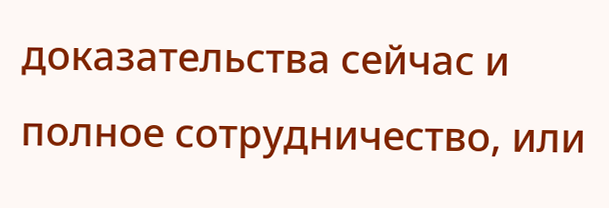доказательства сейчас и полное сотрудничество, или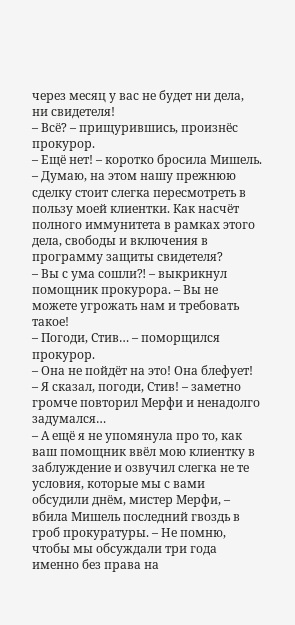через месяц у вас не будет ни дела, ни свидетеля!
– Всё? – прищурившись, произнёс прокурор.
– Ещё нет! – коротко бросила Мишель. – Думаю, на этом нашу прежнюю сделку стоит слегка пересмотреть в пользу моей клиентки. Как насчёт полного иммунитета в рамках этого дела, свободы и включения в программу защиты свидетеля?
– Вы с ума сошли⁈ – выкрикнул помощник прокурора. – Вы не можете угрожать нам и требовать такое!
– Погоди, Стив… – поморщился прокурор.
– Она не пойдёт на это! Она блефует!
– Я сказал, погоди, Стив! – заметно громче повторил Мерфи и ненадолго задумался…
– А ещё я не упомянула про то, как ваш помощник ввёл мою клиентку в заблуждение и озвучил слегка не те условия, которые мы с вами обсудили днём, мистер Мерфи, – вбила Мишель последний гвоздь в гроб прокуратуры. – Не помню, чтобы мы обсуждали три года именно без права на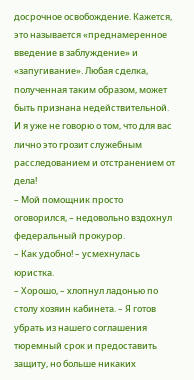досрочное освобождение. Кажется, это называется «преднамеренное введение в заблуждение» и «запугивание». Любая сделка, полученная таким образом, может быть признана недействительной. И я уже не говорю о том, что для вас лично это грозит служебным расследованием и отстранением от дела!
– Мой помощник просто оговорился, – недовольно вздохнул федеральный прокурор.
– Как удобно! – усмехнулась юристка.
– Хорошо, – хлопнул ладонью по столу хозяин кабинета. – Я готов убрать из нашего соглашения тюремный срок и предоставить защиту, но больше никаких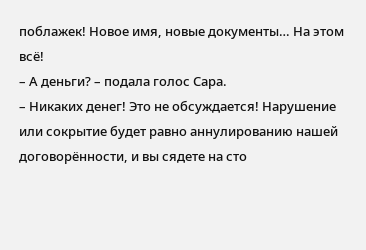поблажек! Новое имя, новые документы… На этом всё!
– А деньги? – подала голос Сара.
– Никаких денег! Это не обсуждается! Нарушение или сокрытие будет равно аннулированию нашей договорённости, и вы сядете на сто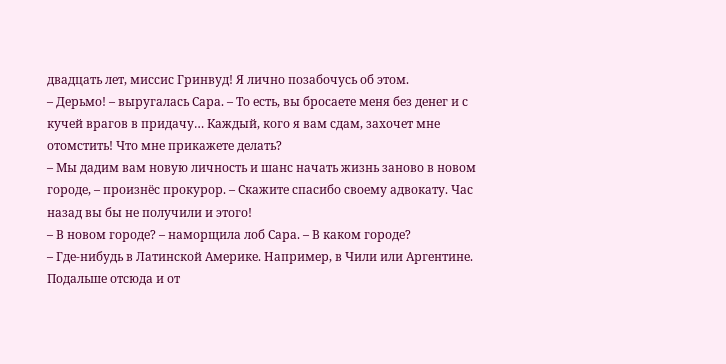двадцать лет, миссис Гринвуд! Я лично позабочусь об этом.
– Дерьмо! – выругалась Сара. – То есть, вы бросаете меня без денег и с кучей врагов в придачу… Каждый, кого я вам сдам, захочет мне отомстить! Что мне прикажете делать?
– Мы дадим вам новую личность и шанс начать жизнь заново в новом городе, – произнёс прокурор. – Скажите спасибо своему адвокату. Час назад вы бы не получили и этого!
– В новом городе? – наморщила лоб Сара. – В каком городе?
– Где-нибудь в Латинской Америке. Например, в Чили или Аргентине. Подальше отсюда и от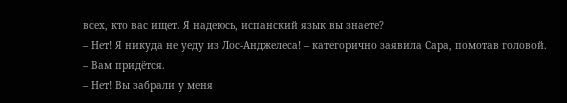всех, кто вас ищет. Я надеюсь, испанский язык вы знаете?
– Нет! Я никуда не уеду из Лос-Анджелеса! – категорично заявила Сара, помотав головой.
– Вам придётся.
– Нет! Вы забрали у меня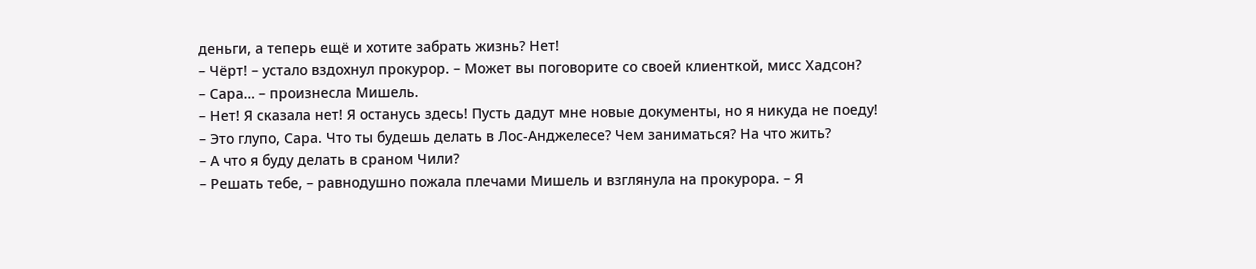деньги, а теперь ещё и хотите забрать жизнь? Нет!
– Чёрт! – устало вздохнул прокурор. – Может вы поговорите со своей клиенткой, мисс Хадсон?
– Сара… – произнесла Мишель.
– Нет! Я сказала нет! Я останусь здесь! Пусть дадут мне новые документы, но я никуда не поеду!
– Это глупо, Сара. Что ты будешь делать в Лос-Анджелесе? Чем заниматься? На что жить?
– А что я буду делать в сраном Чили?
– Решать тебе, – равнодушно пожала плечами Мишель и взглянула на прокурора. – Я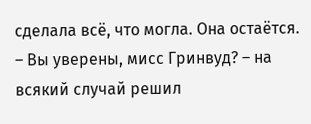сделала всё, что могла. Она остаётся.
– Вы уверены, мисс Гринвуд? – на всякий случай решил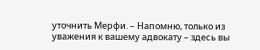уточнить Мерфи. – Напомню, только из уважения к вашему адвокату – здесь вы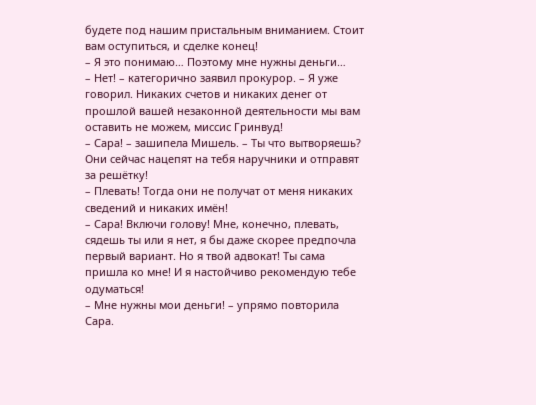будете под нашим пристальным вниманием. Стоит вам оступиться, и сделке конец!
– Я это понимаю… Поэтому мне нужны деньги…
– Нет! – категорично заявил прокурор. – Я уже говорил. Никаких счетов и никаких денег от прошлой вашей незаконной деятельности мы вам оставить не можем, миссис Гринвуд!
– Сара! – зашипела Мишель. – Ты что вытворяешь? Они сейчас нацепят на тебя наручники и отправят за решётку!
– Плевать! Тогда они не получат от меня никаких сведений и никаких имён!
– Сара! Включи голову! Мне, конечно, плевать, сядешь ты или я нет, я бы даже скорее предпочла первый вариант. Но я твой адвокат! Ты сама пришла ко мне! И я настойчиво рекомендую тебе одуматься!
– Мне нужны мои деньги! – упрямо повторила Сара.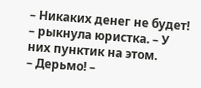– Никаких денег не будет! – рыкнула юристка. – У них пунктик на этом.
– Дерьмо! –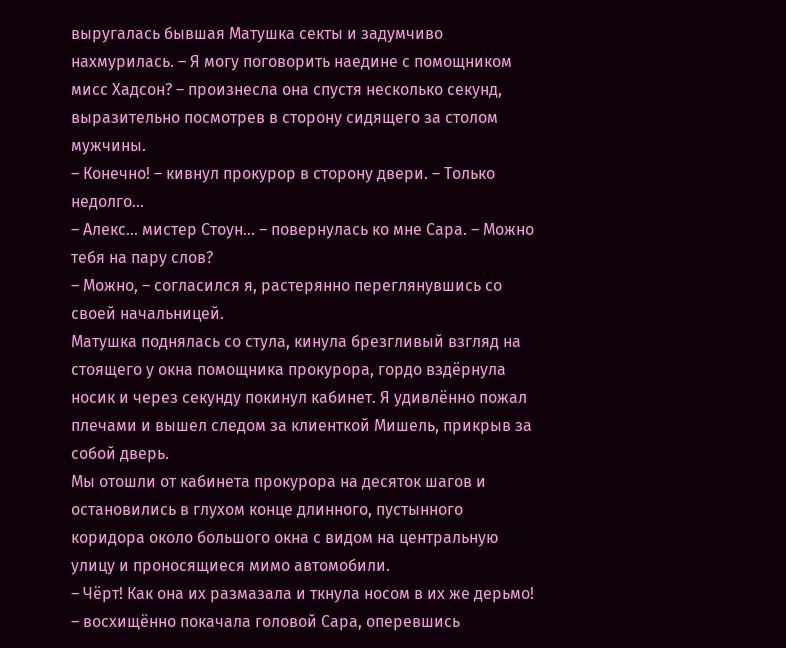выругалась бывшая Матушка секты и задумчиво нахмурилась. – Я могу поговорить наедине с помощником мисс Хадсон? – произнесла она спустя несколько секунд, выразительно посмотрев в сторону сидящего за столом мужчины.
– Конечно! – кивнул прокурор в сторону двери. – Только недолго…
– Алекс… мистер Стоун… – повернулась ко мне Сара. – Можно тебя на пару слов?
– Можно, – согласился я, растерянно переглянувшись со своей начальницей.
Матушка поднялась со стула, кинула брезгливый взгляд на стоящего у окна помощника прокурора, гордо вздёрнула носик и через секунду покинул кабинет. Я удивлённо пожал плечами и вышел следом за клиенткой Мишель, прикрыв за собой дверь.
Мы отошли от кабинета прокурора на десяток шагов и остановились в глухом конце длинного, пустынного коридора около большого окна с видом на центральную улицу и проносящиеся мимо автомобили.
– Чёрт! Как она их размазала и ткнула носом в их же дерьмо! – восхищённо покачала головой Сара, оперевшись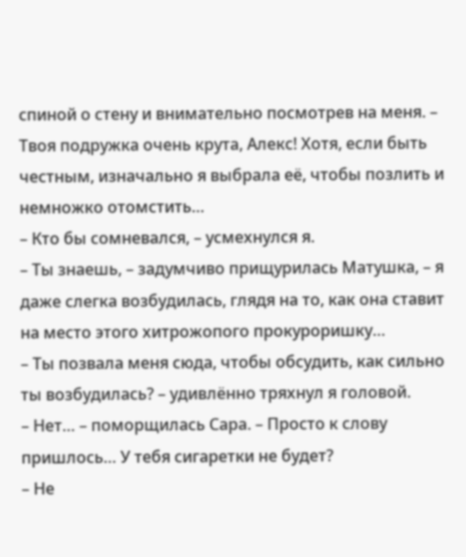спиной о стену и внимательно посмотрев на меня. – Твоя подружка очень крута, Алекс! Хотя, если быть честным, изначально я выбрала её, чтобы позлить и немножко отомстить…
– Кто бы сомневался, – усмехнулся я.
– Ты знаешь, – задумчиво прищурилась Матушка, – я даже слегка возбудилась, глядя на то, как она ставит на место этого хитрожопого прокуроришку…
– Ты позвала меня сюда, чтобы обсудить, как сильно ты возбудилась? – удивлённо тряхнул я головой.
– Нет… – поморщилась Сара. – Просто к слову пришлось… У тебя сигаретки не будет?
– Не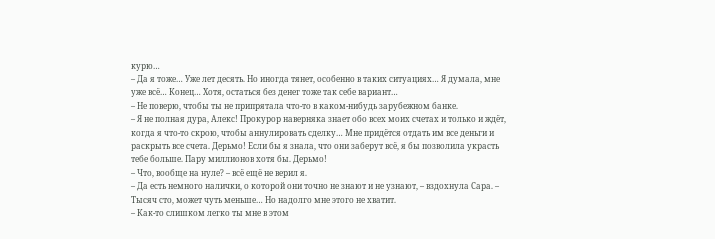курю…
– Да я тоже… Уже лет десять. Но иногда тянет, особенно в таких ситуациях… Я думала, мне уже всё… Конец… Хотя, остаться без денег тоже так себе вариант…
– Не поверю, чтобы ты не припрятала что-то в каком-нибудь зарубежном банке.
– Я не полная дура, Алекс! Прокурор наверняка знает обо всех моих счетах и только и ждёт, когда я что-то скрою, чтобы аннулировать сделку… Мне придётся отдать им все деньги и раскрыть все счета. Дерьмо! Если бы я знала, что они заберут всё, я бы позволила украсть тебе больше. Пару миллионов хотя бы. Дерьмо!
– Что, вообще на нуле? – всё ещё не верил я.
– Да есть немного налички, о которой они точно не знают и не узнают, – вздохнула Сара. – Тысяч сто, может чуть меньше… Но надолго мне этого не хватит.
– Как-то слишком легко ты мне в этом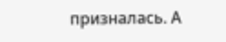призналась. А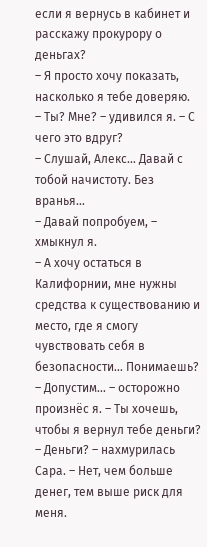если я вернусь в кабинет и расскажу прокурору о деньгах?
– Я просто хочу показать, насколько я тебе доверяю.
– Ты? Мне? – удивился я. – С чего это вдруг?
– Слушай, Алекс… Давай с тобой начистоту. Без вранья…
– Давай попробуем, – хмыкнул я.
– А хочу остаться в Калифорнии, мне нужны средства к существованию и место, где я смогу чувствовать себя в безопасности… Понимаешь?
– Допустим… – осторожно произнёс я. – Ты хочешь, чтобы я вернул тебе деньги?
– Деньги? – нахмурилась Сара. – Нет, чем больше денег, тем выше риск для меня.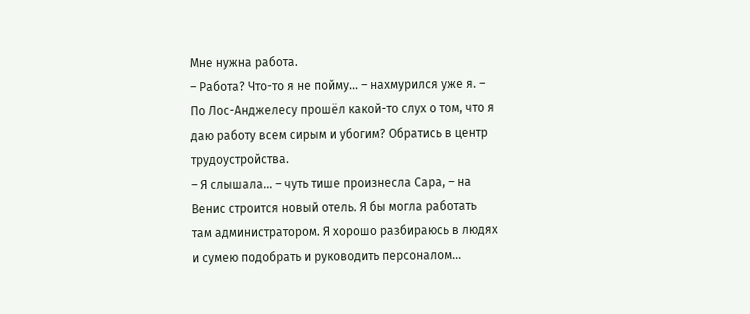Мне нужна работа.
– Работа? Что-то я не пойму… – нахмурился уже я. – По Лос-Анджелесу прошёл какой-то слух о том, что я даю работу всем сирым и убогим? Обратись в центр трудоустройства.
– Я слышала… – чуть тише произнесла Сара, – на Венис строится новый отель. Я бы могла работать там администратором. Я хорошо разбираюсь в людях и сумею подобрать и руководить персоналом…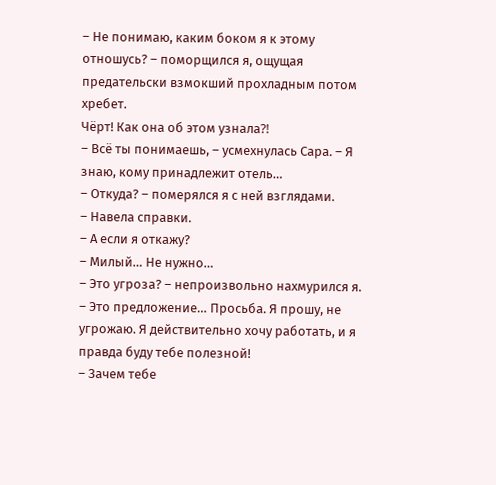– Не понимаю, каким боком я к этому отношусь? – поморщился я, ощущая предательски взмокший прохладным потом хребет.
Чёрт! Как она об этом узнала⁈
– Всё ты понимаешь, – усмехнулась Сара. – Я знаю, кому принадлежит отель…
– Откуда? – померялся я с ней взглядами.
– Навела справки.
– А если я откажу?
– Милый… Не нужно…
– Это угроза? – непроизвольно нахмурился я.
– Это предложение… Просьба. Я прошу, не угрожаю. Я действительно хочу работать, и я правда буду тебе полезной!
– Зачем тебе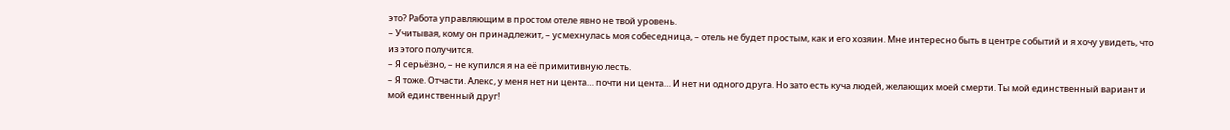это? Работа управляющим в простом отеле явно не твой уровень.
– Учитывая, кому он принадлежит, – усмехнулась моя собеседница, – отель не будет простым, как и его хозяин. Мне интересно быть в центре событий и я хочу увидеть, что из этого получится.
– Я серьёзно, – не купился я на её примитивную лесть.
– Я тоже. Отчасти. Алекс, у меня нет ни цента… почти ни цента… И нет ни одного друга. Но зато есть куча людей, желающих моей смерти. Ты мой единственный вариант и мой единственный друг!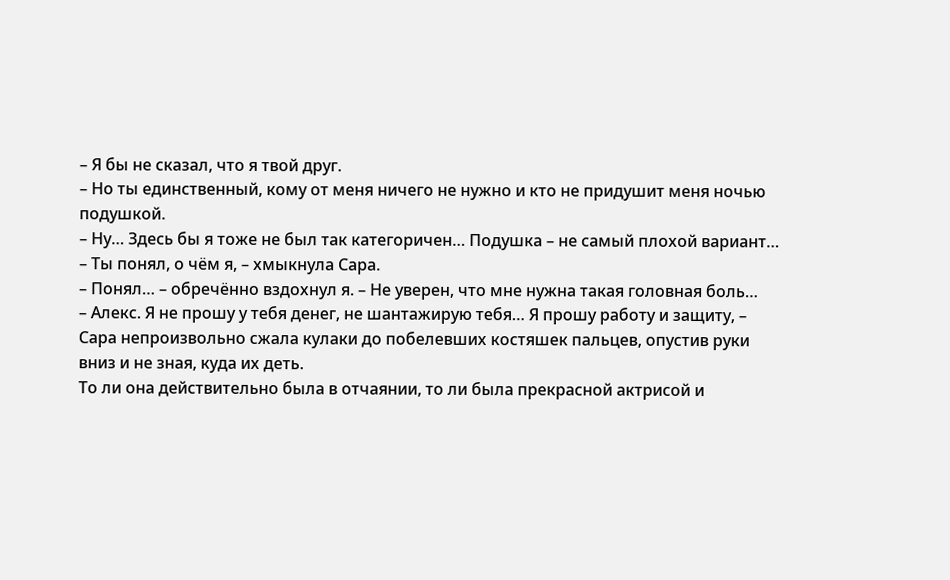– Я бы не сказал, что я твой друг.
– Но ты единственный, кому от меня ничего не нужно и кто не придушит меня ночью подушкой.
– Ну… Здесь бы я тоже не был так категоричен… Подушка – не самый плохой вариант…
– Ты понял, о чём я, – хмыкнула Сара.
– Понял… – обречённо вздохнул я. – Не уверен, что мне нужна такая головная боль…
– Алекс. Я не прошу у тебя денег, не шантажирую тебя… Я прошу работу и защиту, – Сара непроизвольно сжала кулаки до побелевших костяшек пальцев, опустив руки вниз и не зная, куда их деть.
То ли она действительно была в отчаянии, то ли была прекрасной актрисой и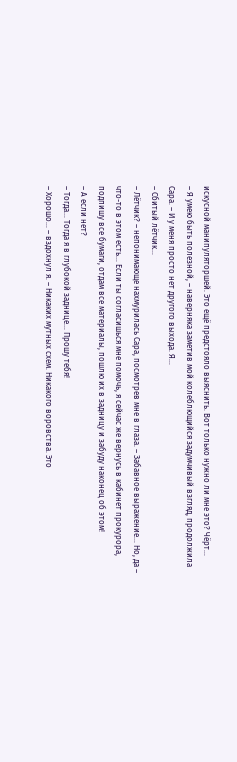искусной манипуляторшей. Это ещё предстояло выяснить. Вот только нужно ли мне это? Чёрт…
– Я умею быть полезной, – наверняка заметив мой колеблющийся задумчивый взгляд, продолжила Сара. – И у меня просто нет другого выхода. Я…
– Сбитый лётчик…
– Лётчик? – непонимающе нахмурилась Сара, посмотрев мне в глаза. – Забавное выражение… Но, да – что-то в этом есть… Если ты согласишься мне помочь, я сейчас же вернусь в кабинет прокурора, подпишу все бумаги, отдам все материалы, пошлю их в задницу и забуду наконец об этом!
– А если нет?
– Тогда… Тогда я в глубокой заднице… Прошу тебя!
– Хорошо… – вздохнул я. – Никаких мутных схем. Никакого воровства. Это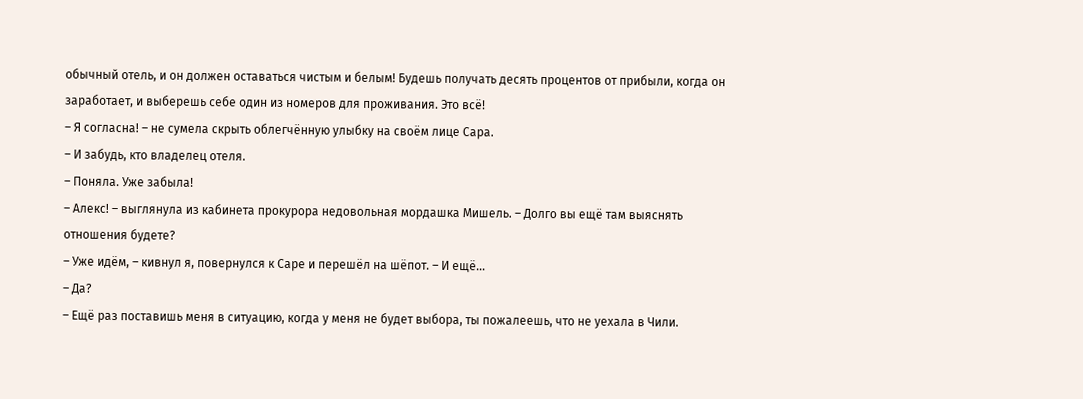обычный отель, и он должен оставаться чистым и белым! Будешь получать десять процентов от прибыли, когда он заработает, и выберешь себе один из номеров для проживания. Это всё!
– Я согласна! – не сумела скрыть облегчённую улыбку на своём лице Сара.
– И забудь, кто владелец отеля.
– Поняла. Уже забыла!
– Алекс! – выглянула из кабинета прокурора недовольная мордашка Мишель. – Долго вы ещё там выяснять отношения будете?
– Уже идём, – кивнул я, повернулся к Саре и перешёл на шёпот. – И ещё…
– Да?
– Ещё раз поставишь меня в ситуацию, когда у меня не будет выбора, ты пожалеешь, что не уехала в Чили.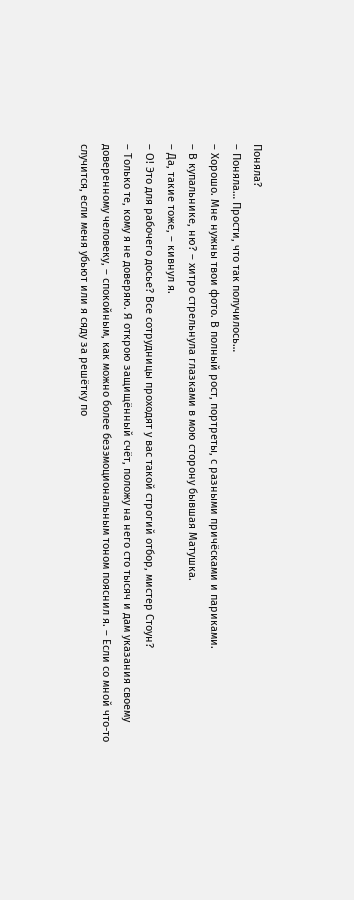Поняла?
– Поняла… Прости, что так получилось…
– Хорошо. Мне нужны твои фото. В полный рост, портреты, с разными причёсками и париками.
– В купальнике, ню? – хитро стрельнула глазками в мою сторону бывшая Матушка.
– Да, такие тоже, – кивнул я.
– О! Это для рабочего досье? Все сотрудницы проходят у вас такой строгий отбор, мистер Стоун?
– Только те, кому я не доверяю. Я открою защищённый счёт, положу на него сто тысяч и дам указания своему доверенному человеку, – спокойным, как можно более безэмоциональным тоном пояснил я. – Если со мной что-то случится, если меня убьют или я сяду за решётку по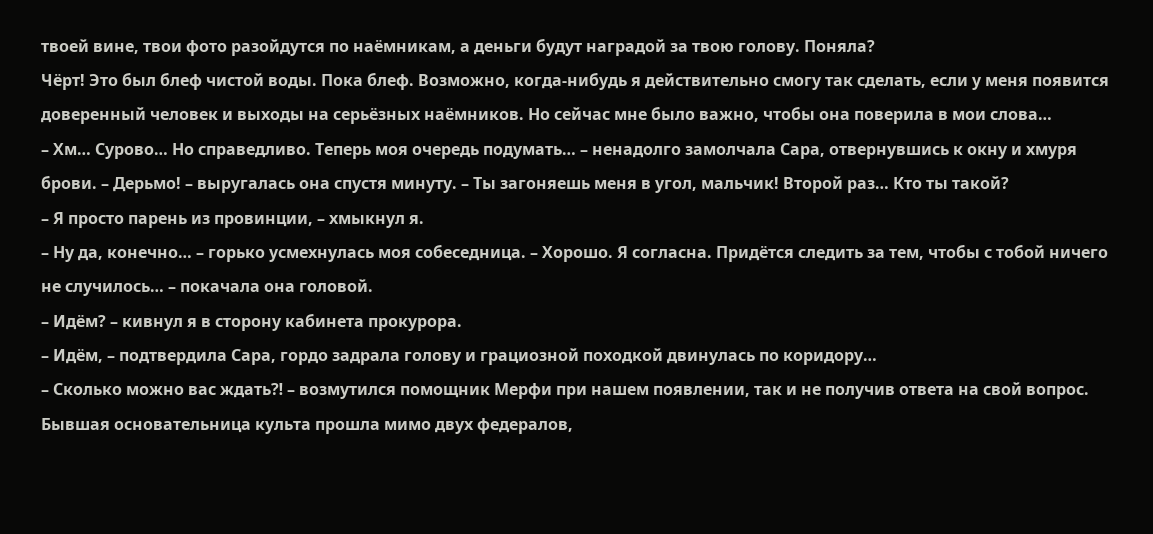твоей вине, твои фото разойдутся по наёмникам, а деньги будут наградой за твою голову. Поняла?
Чёрт! Это был блеф чистой воды. Пока блеф. Возможно, когда-нибудь я действительно смогу так сделать, если у меня появится доверенный человек и выходы на серьёзных наёмников. Но сейчас мне было важно, чтобы она поверила в мои слова…
– Хм… Сурово… Но справедливо. Теперь моя очередь подумать… – ненадолго замолчала Сара, отвернувшись к окну и хмуря брови. – Дерьмо! – выругалась она спустя минуту. – Ты загоняешь меня в угол, мальчик! Второй раз… Кто ты такой?
– Я просто парень из провинции, – хмыкнул я.
– Ну да, конечно… – горько усмехнулась моя собеседница. – Хорошо. Я согласна. Придётся следить за тем, чтобы с тобой ничего не случилось… – покачала она головой.
– Идём? – кивнул я в сторону кабинета прокурора.
– Идём, – подтвердила Сара, гордо задрала голову и грациозной походкой двинулась по коридору…
– Сколько можно вас ждать⁈ – возмутился помощник Мерфи при нашем появлении, так и не получив ответа на свой вопрос.
Бывшая основательница культа прошла мимо двух федералов,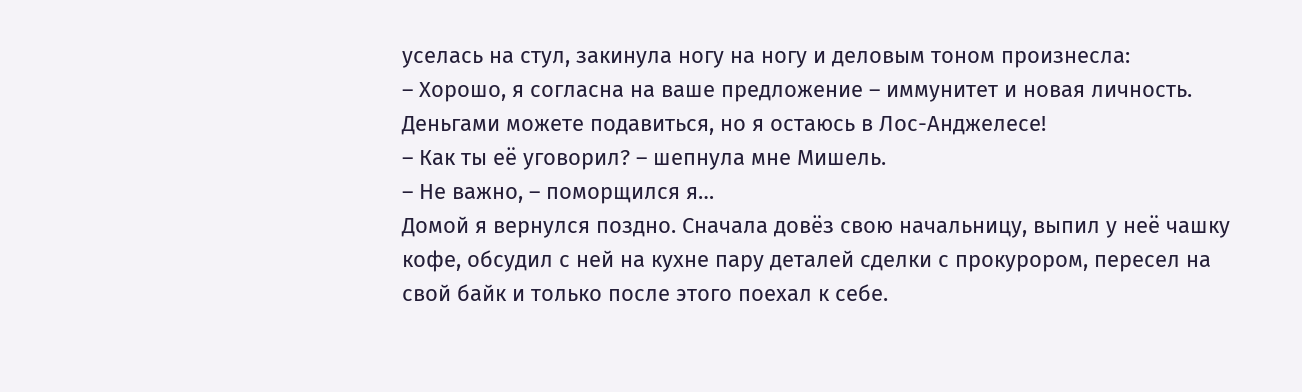уселась на стул, закинула ногу на ногу и деловым тоном произнесла:
– Хорошо, я согласна на ваше предложение – иммунитет и новая личность. Деньгами можете подавиться, но я остаюсь в Лос-Анджелесе!
– Как ты её уговорил? – шепнула мне Мишель.
– Не важно, – поморщился я…
Домой я вернулся поздно. Сначала довёз свою начальницу, выпил у неё чашку кофе, обсудил с ней на кухне пару деталей сделки с прокурором, пересел на свой байк и только после этого поехал к себе.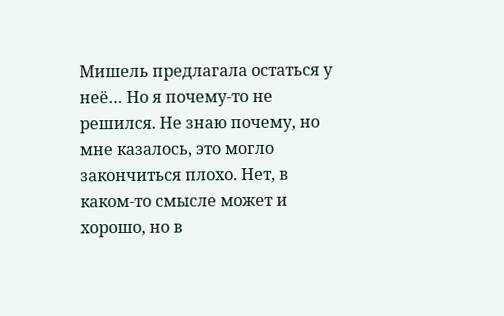Мишель предлагала остаться у неё… Но я почему-то не решился. Не знаю почему, но мне казалось, это могло закончиться плохо. Нет, в каком-то смысле может и хорошо, но в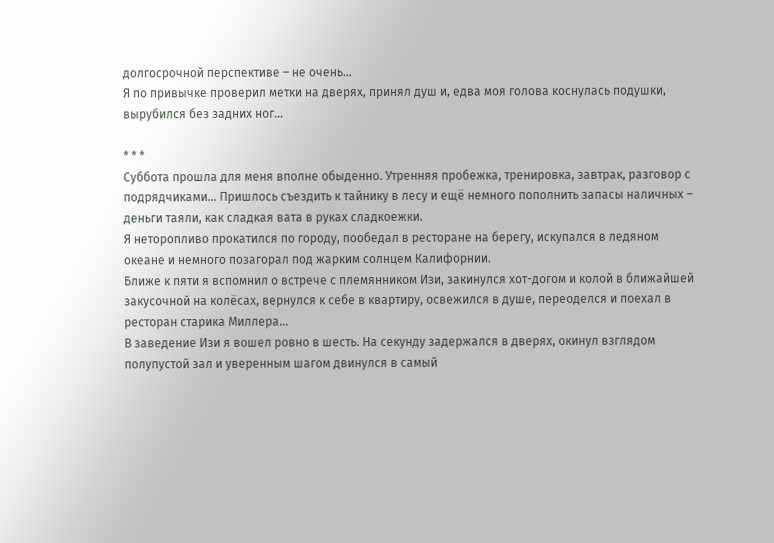долгосрочной перспективе – не очень…
Я по привычке проверил метки на дверях, принял душ и, едва моя голова коснулась подушки, вырубился без задних ног…

* * *
Суббота прошла для меня вполне обыденно. Утренняя пробежка, тренировка, завтрак, разговор с подрядчиками… Пришлось съездить к тайнику в лесу и ещё немного пополнить запасы наличных – деньги таяли, как сладкая вата в руках сладкоежки.
Я неторопливо прокатился по городу, пообедал в ресторане на берегу, искупался в ледяном океане и немного позагорал под жарким солнцем Калифорнии.
Ближе к пяти я вспомнил о встрече с племянником Изи, закинулся хот-догом и колой в ближайшей закусочной на колёсах, вернулся к себе в квартиру, освежился в душе, переоделся и поехал в ресторан старика Миллера…
В заведение Изи я вошел ровно в шесть. На секунду задержался в дверях, окинул взглядом полупустой зал и уверенным шагом двинулся в самый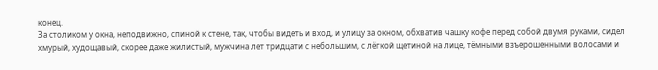конец.
За столиком у окна, неподвижно, спиной к стене, так, чтобы видеть и вход, и улицу за окном, обхватив чашку кофе перед собой двумя руками, сидел хмурый, худощавый, скорее даже жилистый, мужчина лет тридцати с небольшим, с лёгкой щетиной на лице, тёмными взъерошенными волосами и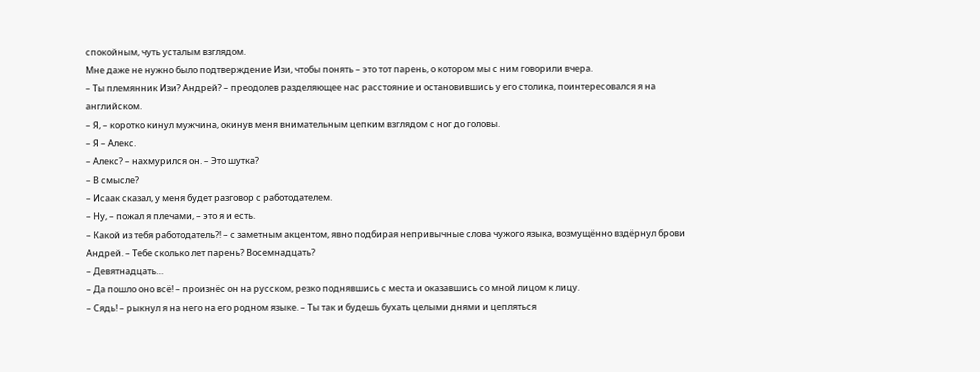спокойным, чуть усталым взглядом.
Мне даже не нужно было подтверждение Изи, чтобы понять – это тот парень, о котором мы с ним говорили вчера.
– Ты племянник Изи? Андрей? – преодолев разделяющее нас расстояние и остановившись у его столика, поинтересовался я на английском.
– Я, – коротко кинул мужчина, окинув меня внимательным цепким взглядом с ног до головы.
– Я – Алекс.
– Алекс? – нахмурился он. – Это шутка?
– В смысле?
– Исаак сказал, у меня будет разговор с работодателем.
– Ну, – пожал я плечами, – это я и есть.
– Какой из тебя работодатель⁈ – с заметным акцентом, явно подбирая непривычные слова чужого языка, возмущённо вздёрнул брови Андрей. – Тебе сколько лет парень? Восемнадцать?
– Девятнадцать…
– Да пошло оно всё! – произнёс он на русском, резко поднявшись с места и оказавшись со мной лицом к лицу.
– Сядь! – рыкнул я на него на его родном языке. – Ты так и будешь бухать целыми днями и цепляться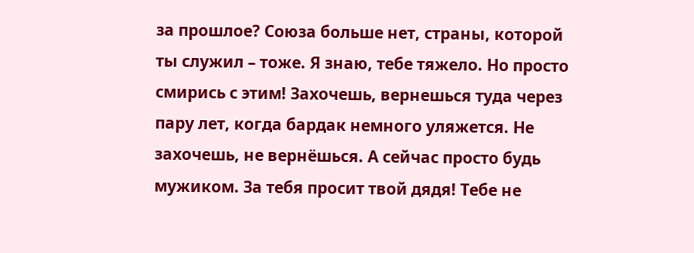за прошлое? Союза больше нет, страны, которой ты служил – тоже. Я знаю, тебе тяжело. Но просто смирись с этим! Захочешь, вернешься туда через пару лет, когда бардак немного уляжется. Не захочешь, не вернёшься. А сейчас просто будь мужиком. За тебя просит твой дядя! Тебе не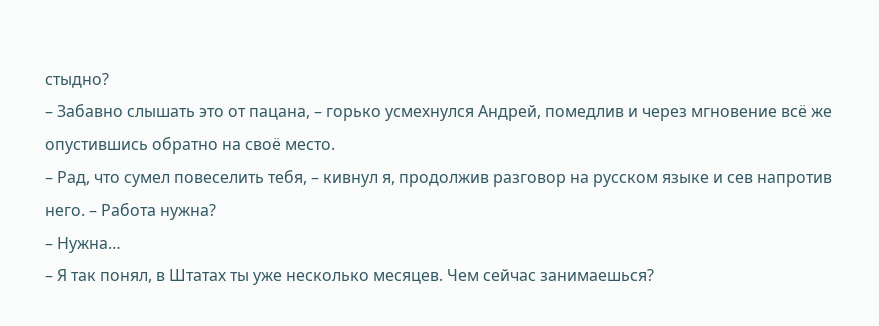стыдно?
– Забавно слышать это от пацана, – горько усмехнулся Андрей, помедлив и через мгновение всё же опустившись обратно на своё место.
– Рад, что сумел повеселить тебя, – кивнул я, продолжив разговор на русском языке и сев напротив него. – Работа нужна?
– Нужна…
– Я так понял, в Штатах ты уже несколько месяцев. Чем сейчас занимаешься?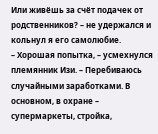Или живёшь за счёт подачек от родственников? – не удержался и кольнул я его самолюбие.
– Хорошая попытка, – усмехнулся племянник Изи. – Перебиваюсь случайными заработками. В основном, в охране – супермаркеты, стройка,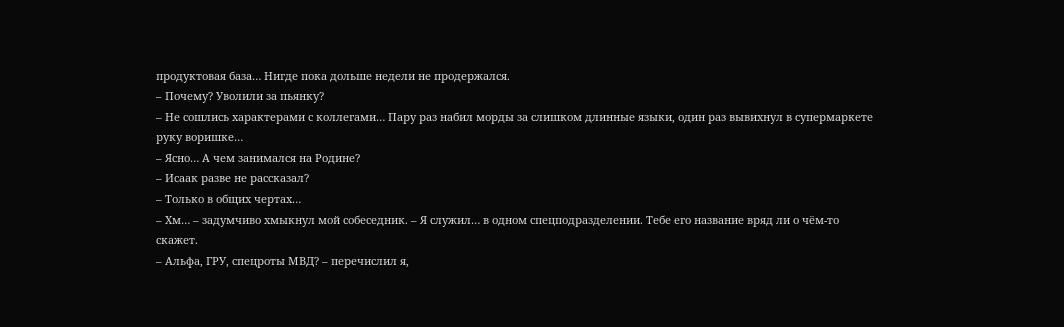продуктовая база… Нигде пока дольше недели не продержался.
– Почему? Уволили за пьянку?
– Не сошлись характерами с коллегами… Пару раз набил морды за слишком длинные языки, один раз вывихнул в супермаркете руку воришке…
– Ясно… А чем занимался на Родине?
– Исаак разве не рассказал?
– Только в общих чертах…
– Хм… – задумчиво хмыкнул мой собеседник. – Я служил… в одном спецподразделении. Тебе его название вряд ли о чём-то скажет.
– Альфа, ГРУ, спецроты МВД? – перечислил я,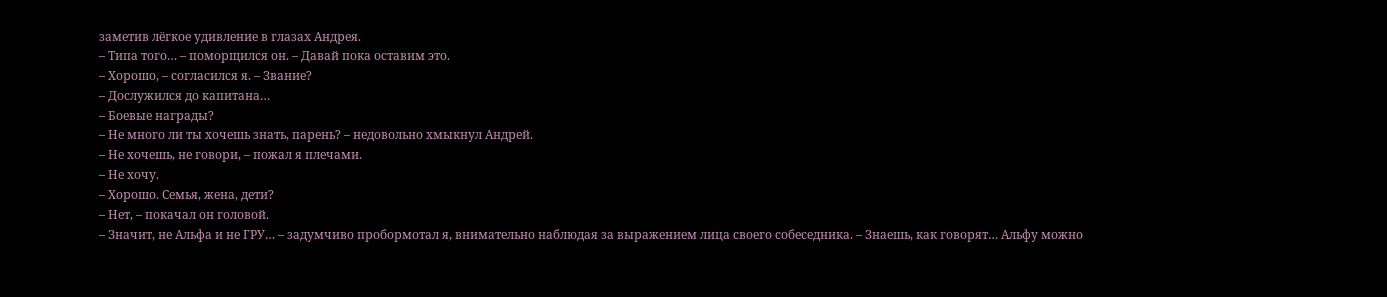заметив лёгкое удивление в глазах Андрея.
– Типа того… – поморщился он. – Давай пока оставим это.
– Хорошо, – согласился я. – Звание?
– Дослужился до капитана…
– Боевые награды?
– Не много ли ты хочешь знать, парень? – недовольно хмыкнул Андрей.
– Не хочешь, не говори, – пожал я плечами.
– Не хочу.
– Хорошо. Семья, жена, дети?
– Нет, – покачал он головой.
– Значит, не Альфа и не ГРУ… – задумчиво пробормотал я, внимательно наблюдая за выражением лица своего собеседника. – Знаешь, как говорят… Альфу можно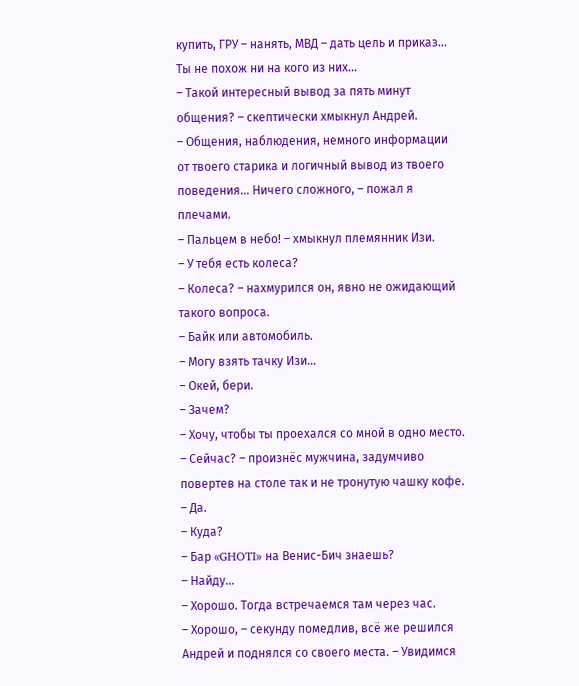купить, ГРУ – нанять, МВД – дать цель и приказ… Ты не похож ни на кого из них…
– Такой интересный вывод за пять минут общения? – скептически хмыкнул Андрей.
– Общения, наблюдения, немного информации от твоего старика и логичный вывод из твоего поведения… Ничего сложного, – пожал я плечами.
– Пальцем в небо! – хмыкнул племянник Изи.
– У тебя есть колеса?
– Колеса? – нахмурился он, явно не ожидающий такого вопроса.
– Байк или автомобиль.
– Могу взять тачку Изи…
– Окей, бери.
– Зачем?
– Хочу, чтобы ты проехался со мной в одно место.
– Сейчас? – произнёс мужчина, задумчиво повертев на столе так и не тронутую чашку кофе.
– Да.
– Куда?
– Бар «GHOTI» на Венис-Бич знаешь?
– Найду…
– Хорошо. Тогда встречаемся там через час.
– Хорошо, – секунду помедлив, всё же решился Андрей и поднялся со своего места. – Увидимся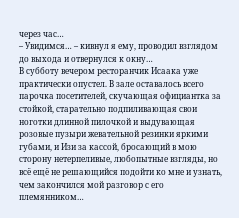через час…
– Увидимся… – кивнул я ему, проводил взглядом до выхода и отвернулся к окну…
В субботу вечером ресторанчик Исаака уже практически опустел. В зале оставалось всего парочка посетителей, скучающая официантка за стойкой, старательно подпиливающая свои ноготки длинной пилочкой и выдувающая розовые пузыри жевательной резинки яркими губами, и Изи за кассой, бросающий в мою сторону нетерпеливые, любопытные взгляды, но всё ещё не решающийся подойти ко мне и узнать, чем закончился мой разговор с его племянником…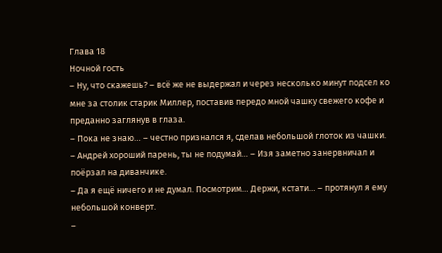Глава 18
Ночной гость
– Ну, что скажешь? – всё же не выдержал и через несколько минут подсел ко мне за столик старик Миллер, поставив передо мной чашку свежего кофе и преданно заглянув в глаза.
– Пока не знаю… – честно признался я, сделав небольшой глоток из чашки.
– Андрей хороший парень, ты не подумай… – Изя заметно занервничал и поёрзал на диванчике.
– Да я ещё ничего и не думал. Посмотрим… Держи, кстати… – протянул я ему небольшой конверт.
–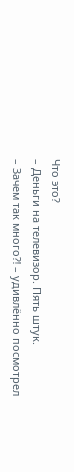Что это?
– Деньги на телевизор. Пять штук.
– Зачем так много⁈ – удивлённо посмотрел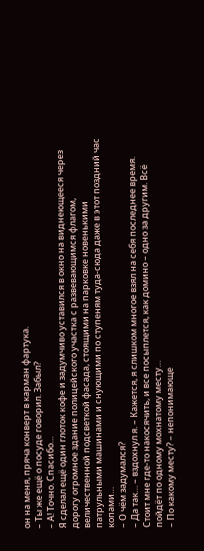он на меня, пряча конверт в карман фартука.
– Ты же ещё о посуде говорил. Забыл?
– А! Точно. Спасибо…
Я сделал ещё один глоток кофе и задумчиво уставился в окно на виднеющееся через дорогу огромное здание полицейского участка с развевающимся флагом, величественной подсветкой фасада, стоящими на парковке новенькими патрульными машинами и снующими по ступеням туда-сюда даже в этот поздний час копами…
– О чём задумался?
– Да так… – вздохнул я. – Кажется, я слишком многое взял на себя последнее время. Стоит мне где-то накосячить, и все посыплется, как домино – одно за другим. Всё пойдёт по одному мохнатому месту…
– По какому месту? – непонимающе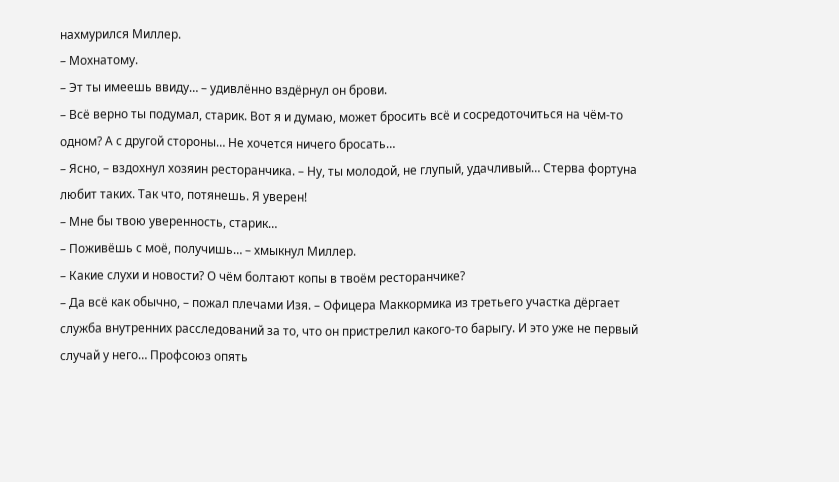нахмурился Миллер.
– Мохнатому.
– Эт ты имеешь ввиду… – удивлённо вздёрнул он брови.
– Всё верно ты подумал, старик. Вот я и думаю, может бросить всё и сосредоточиться на чём-то одном? А с другой стороны… Не хочется ничего бросать…
– Ясно, – вздохнул хозяин ресторанчика. – Ну, ты молодой, не глупый, удачливый… Стерва фортуна любит таких. Так что, потянешь. Я уверен!
– Мне бы твою уверенность, старик…
– Поживёшь с моё, получишь… – хмыкнул Миллер.
– Какие слухи и новости? О чём болтают копы в твоём ресторанчике?
– Да всё как обычно, – пожал плечами Изя. – Офицера Маккормика из третьего участка дёргает служба внутренних расследований за то, что он пристрелил какого-то барыгу. И это уже не первый случай у него… Профсоюз опять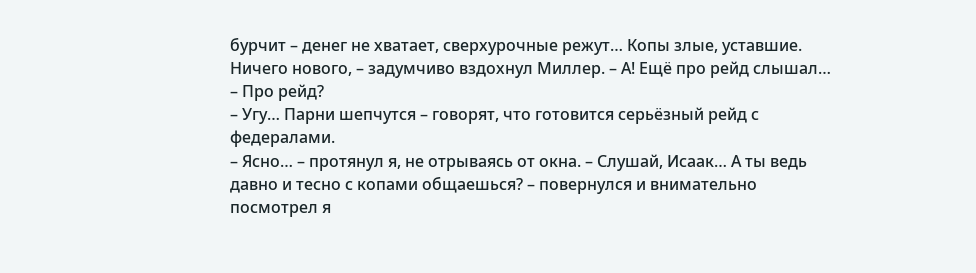бурчит – денег не хватает, сверхурочные режут… Копы злые, уставшие. Ничего нового, – задумчиво вздохнул Миллер. – А! Ещё про рейд слышал…
– Про рейд?
– Угу… Парни шепчутся – говорят, что готовится серьёзный рейд с федералами.
– Ясно… – протянул я, не отрываясь от окна. – Слушай, Исаак… А ты ведь давно и тесно с копами общаешься? – повернулся и внимательно посмотрел я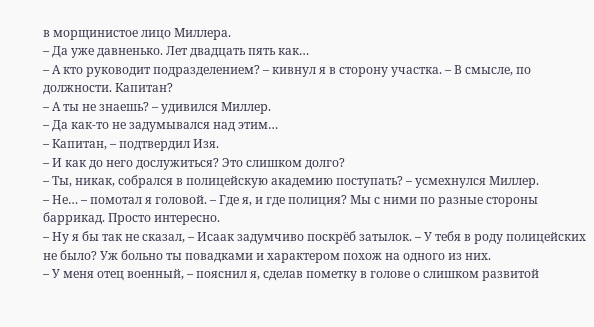в морщинистое лицо Миллера.
– Да уже давненько. Лет двадцать пять как…
– А кто руководит подразделением? – кивнул я в сторону участка. – В смысле, по должности. Капитан?
– А ты не знаешь? – удивился Миллер.
– Да как-то не задумывался над этим…
– Капитан, – подтвердил Изя.
– И как до него дослужиться? Это слишком долго?
– Ты, никак, собрался в полицейскую академию поступать? – усмехнулся Миллер.
– Не… – помотал я головой. – Где я, и где полиция? Мы с ними по разные стороны баррикад. Просто интересно.
– Ну я бы так не сказал, – Исаак задумчиво поскрёб затылок. – У тебя в роду полицейских не было? Уж больно ты повадками и характером похож на одного из них.
– У меня отец военный, – пояснил я, сделав пометку в голове о слишком развитой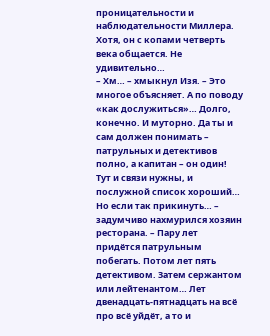проницательности и наблюдательности Миллера. Хотя, он с копами четверть века общается. Не удивительно…
– Хм… – хмыкнул Изя. – Это многое объясняет. А по поводу «как дослужиться»… Долго, конечно. И муторно. Да ты и сам должен понимать – патрульных и детективов полно, а капитан – он один! Тут и связи нужны, и послужной список хороший… Но если так прикинуть… – задумчиво нахмурился хозяин ресторана. – Пару лет придётся патрульным побегать. Потом лет пять детективом. Затем сержантом или лейтенантом… Лет двенадцать-пятнадцать на всё про всё уйдёт, а то и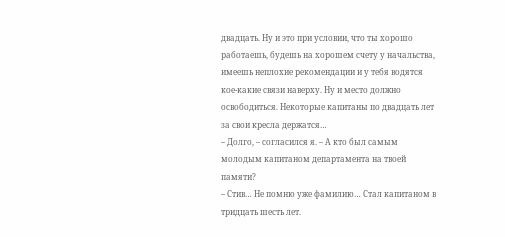двадцать. Ну и это при условии, что ты хорошо работаешь, будешь на хорошем счету у начальства, имеешь неплохие рекомендации и у тебя водятся кое-какие связи наверху. Ну и место должно освободиться. Некоторые капитаны по двадцать лет за свои кресла держатся…
– Долго, – согласился я. – А кто был самым молодым капитаном департамента на твоей памяти?
– Стив… Не помню уже фамилию… Стал капитаном в тридцать шесть лет.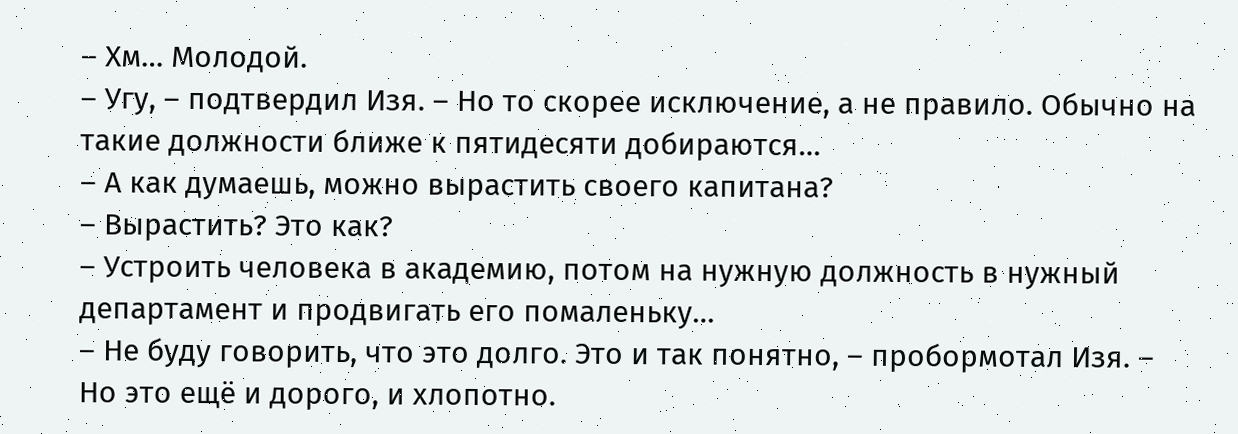– Хм… Молодой.
– Угу, – подтвердил Изя. – Но то скорее исключение, а не правило. Обычно на такие должности ближе к пятидесяти добираются…
– А как думаешь, можно вырастить своего капитана?
– Вырастить? Это как?
– Устроить человека в академию, потом на нужную должность в нужный департамент и продвигать его помаленьку…
– Не буду говорить, что это долго. Это и так понятно, – пробормотал Изя. – Но это ещё и дорого, и хлопотно.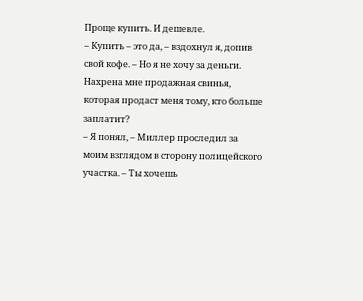Проще купить. И дешевле.
– Купить – это да, – вздохнул я, допив свой кофе. – Но я не хочу за деньги. Нахрена мне продажная свинья, которая продаст меня тому, кто больше заплатит?
– Я понял, – Миллер проследил за моим взглядом в сторону полицейского участка. – Ты хочешь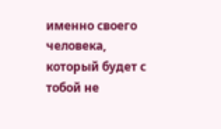именно своего человека, который будет с тобой не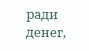ради денег,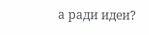а ради идеи?